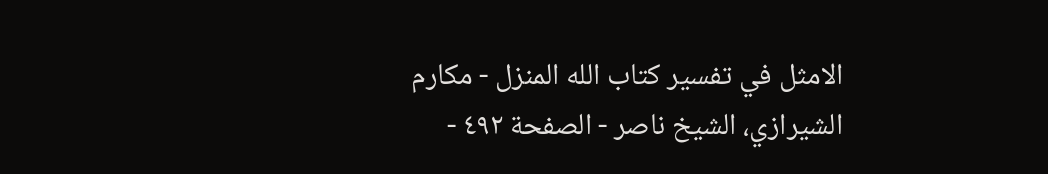الامثل في تفسير كتاب الله المنزل - مكارم الشيرازي، الشيخ ناصر - الصفحة ٤٩٢ -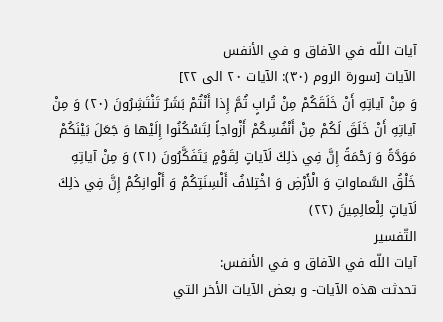آيات اللّه في الآفاق و في الأنفس
الآيات [سورة الروم (٣٠): الآيات ٢٠ الى ٢٢]
وَ مِنْ آياتِهِ أَنْ خَلَقَكُمْ مِنْ تُرابٍ ثُمَّ إِذا أَنْتُمْ بَشَرٌ تَنْتَشِرُونَ (٢٠) وَ مِنْ آياتِهِ أَنْ خَلَقَ لَكُمْ مِنْ أَنْفُسِكُمْ أَزْواجاً لِتَسْكُنُوا إِلَيْها وَ جَعَلَ بَيْنَكُمْ مَوَدَّةً وَ رَحْمَةً إِنَّ فِي ذلِكَ لَآياتٍ لِقَوْمٍ يَتَفَكَّرُونَ (٢١) وَ مِنْ آياتِهِ خَلْقُ السَّماواتِ وَ الْأَرْضِ وَ اخْتِلافُ أَلْسِنَتِكُمْ وَ أَلْوانِكُمْ إِنَّ فِي ذلِكَ لَآياتٍ لِلْعالِمِينَ (٢٢)
التّفسير
آيات اللّه في الآفاق و في الأنفس:
تحدثت هذه الآيات- و بعض الآيات الأخر التي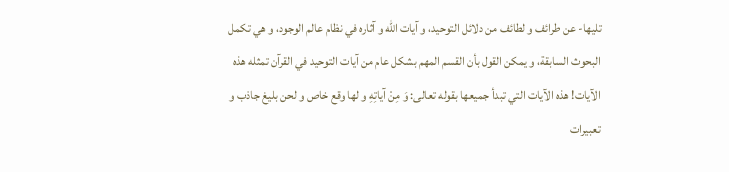تليها- عن طرائف و لطائف من دلائل التوحيد، و آيات اللّه و آثاره في نظام عالم الوجود، و هي تكمل البحوث السابقة، و يمكن القول بأن القسم المهم بشكل عام من آيات التوحيد في القرآن تمثله هذه الآيات! هذه الآيات التي تبدأ جميعها بقوله تعالى: وَ مِنْ آياتِهِ و لها وقع خاص و لحن بليغ جاذب و تعبيرات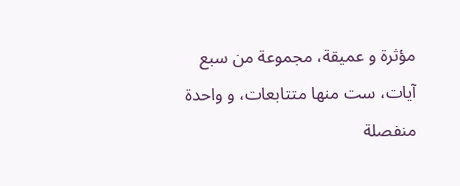مؤثرة و عميقة، مجموعة من سبع آيات، ست منها متتابعات، و واحدة منفصلة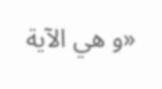«و هي الآية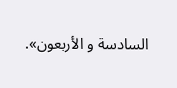السادسة و الأربعون».